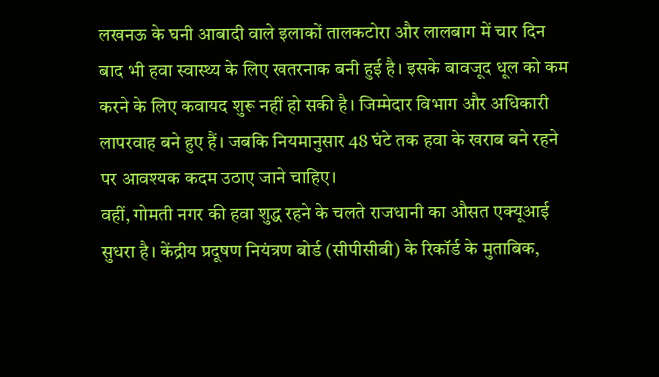लखनऊ के घनी आबादी वाले इलाकों तालकटोरा और लालबाग में चार दिन बाद भी हवा स्वास्थ्य के लिए खतरनाक बनी हुई है। इसके बावजूद धूल को कम करने के लिए कवायद शुरू नहीं हो सकी है। जिम्मेदार विभाग और अधिकारी लापरवाह बने हुए हैं। जबकि नियमानुसार 48 घंटे तक हवा के खराब बने रहने पर आवश्यक कदम उठाए जाने चाहिए।
वहीं, गोमती नगर की हवा शुद्ध रहने के चलते राजधानी का औसत एक्यूआई सुधरा है। केंद्रीय प्रदूषण नियंत्रण बोर्ड (सीपीसीबी) के रिकॉर्ड के मुताबिक,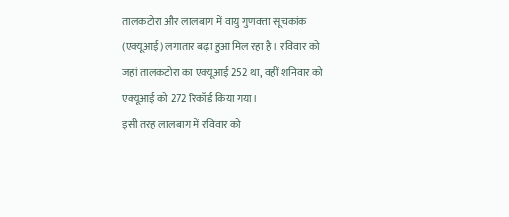तालकटोरा और लालबाग में वायु गुणवत्ता सूचकांक (एक्यूआई) लगातार बढ़ा हुआ मिल रहा है। रविवार को जहां तालकटोरा का एक्यूआई 252 था, वहीं शनिवार को एक्यूआई को 272 रिकॉर्ड किया गया।
इसी तरह लालबाग में रविवार को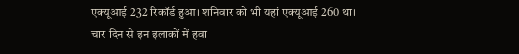एक्यूआई 232 रिकॉर्ड हुआ। शनिवार को भी यहां एक्यूआई 260 था। चार दिन से इन इलाकों में हवा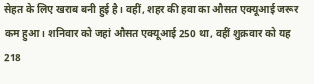सेहत के लिए खराब बनी हुई है। वहीं, शहर की हवा का औसत एक्यूआई जरूर कम हुआ। शनिवार को जहां औसत एक्यूआई 250 था, वहीं शुक्रवार को यह 218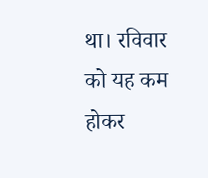था। रविवार को यह कम होकर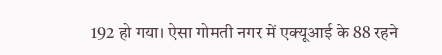192 हो गया। ऐसा गोमती नगर में एक्यूआई के 88 रहने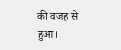की वजह से हुआ।